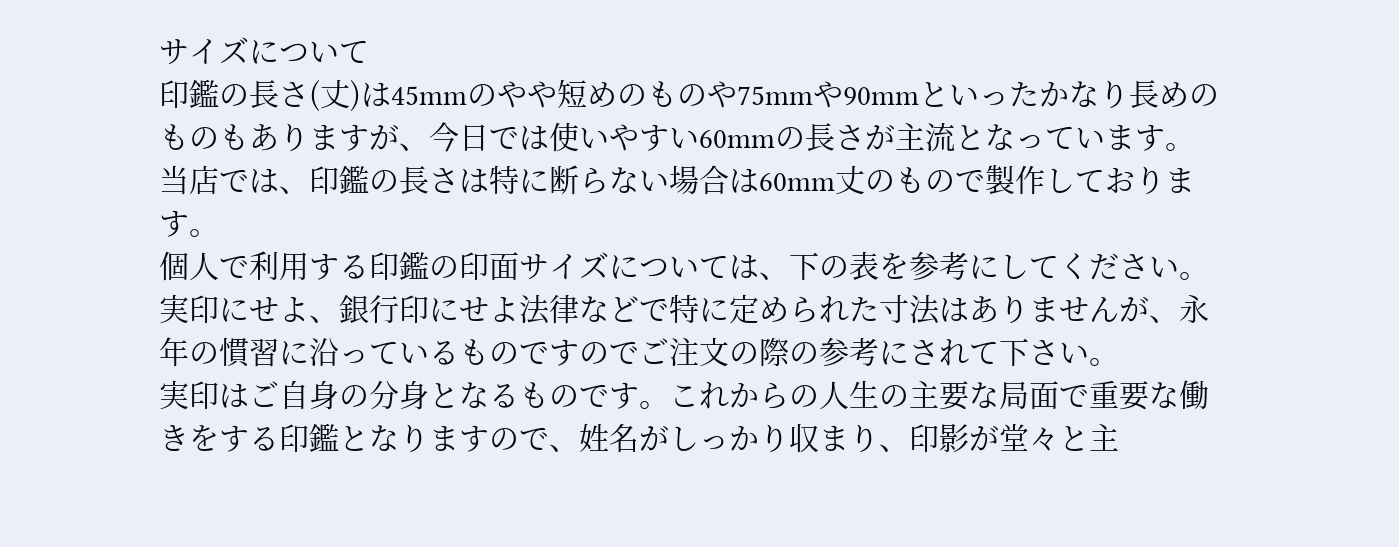サイズについて
印鑑の長さ(丈)は45mmのやや短めのものや75mmや90mmといったかなり長めのものもありますが、今日では使いやすい60mmの長さが主流となっています。
当店では、印鑑の長さは特に断らない場合は60mm丈のもので製作しております。
個人で利用する印鑑の印面サイズについては、下の表を参考にしてください。
実印にせよ、銀行印にせよ法律などで特に定められた寸法はありませんが、永年の慣習に沿っているものですのでご注文の際の参考にされて下さい。
実印はご自身の分身となるものです。これからの人生の主要な局面で重要な働きをする印鑑となりますので、姓名がしっかり収まり、印影が堂々と主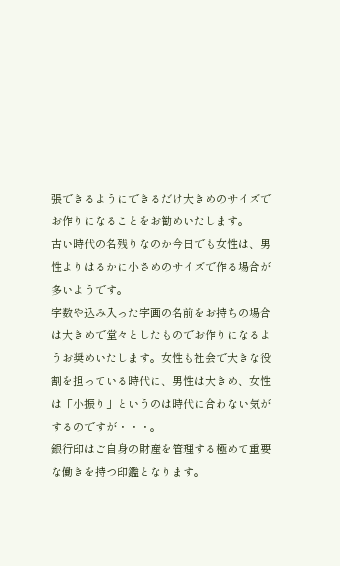張できるようにできるだけ大きめのサイズでお作りになることをお勧めいたします。
古い時代の名残りなのか今日でも女性は、男性よりはるかに小さめのサイズで作る場合が多いようです。
字数や込み入った字画の名前をお持ちの場合は大きめで堂々としたものでお作りになるようお奨めいたします。女性も社会で大きな役割を担っている時代に、男性は大きめ、女性は「小振り」というのは時代に合わない気がするのですが・・・。
銀行印はご自身の財産を管理する極めて重要な働きを持つ印鑑となります。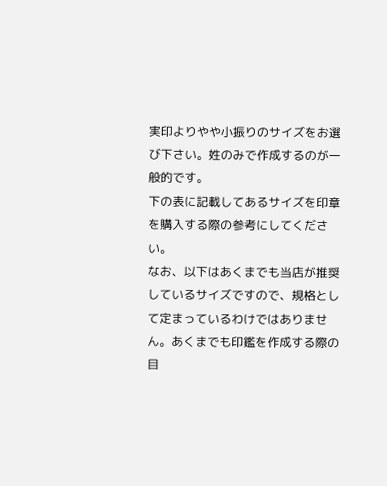実印よりやや小振りのサイズをお選び下さい。姓のみで作成するのが一般的です。
下の表に記載してあるサイズを印章を購入する際の参考にしてください。
なお、以下はあくまでも当店が推奨しているサイズですので、規格として定まっているわけではありません。あくまでも印鑑を作成する際の目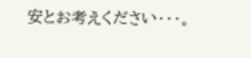安とお考えください・・・。